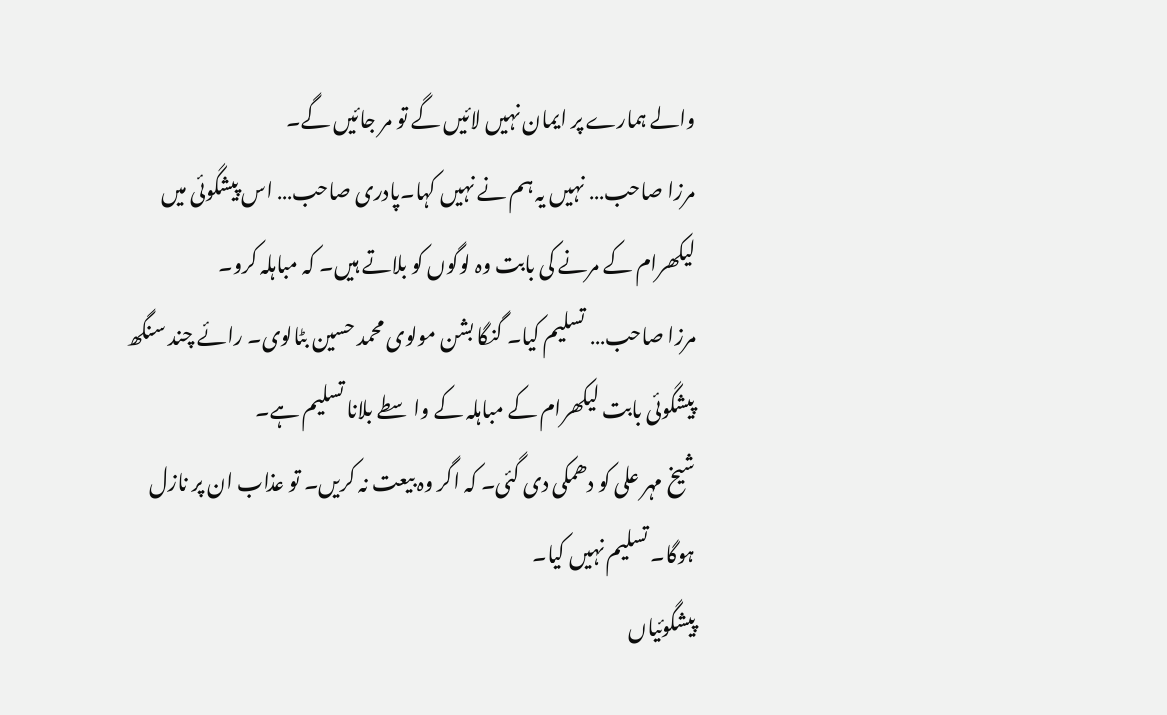والے ہمارے پر ایمان نہیں لائیں گے تو مر جائیں گے۔
مرزا صاحب… نہیں یہ ہم نے نہیں کہا۔پادری صاحب… اس پیشگوئی میں لیکھرام کے مرنے کی بابت وہ لوگوں کو بلاتے ہیں۔ کہ مباہلہ کرو۔
مرزا صاحب… تسلیم کیا۔ گنگا بشن مولوی محمد حسین بٹالوی۔ رائے چند سنگھ پیشگوئی بابت لیکھرام کے مباہلہ کے واسطے بلانا تسلیم ہے۔
شیخ مہر علی کو دھمکی دی گئی۔ کہ اگر وہ بیعت نہ کریں۔ تو عذاب ان پر نازل ہوگا۔ تسلیم نہیں کیا۔
پیشگوئیاں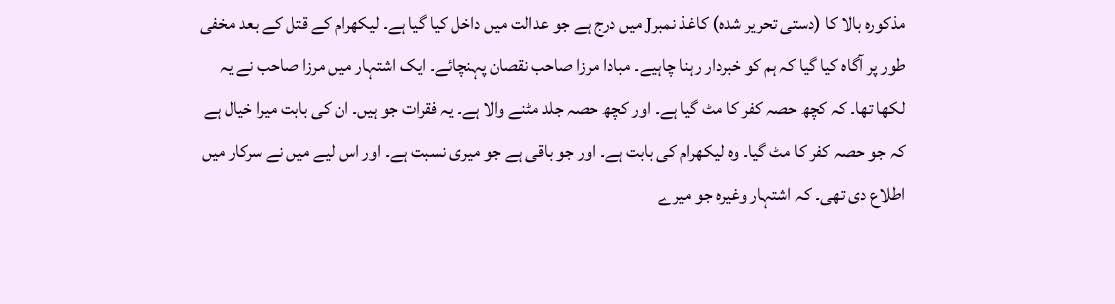مذکورہ بالا کا (دستی تحریر شدہ) کاغذ نمبرJ میں درج ہے جو عدالت میں داخل کیا گیا ہے۔ لیکھرام کے قتل کے بعد مخفی طور پر آگاہ کیا گیا کہ ہم کو خبردار رہنا چاہیے۔ مبادا مرزا صاحب نقصان پہنچائے۔ ایک اشتہار میں مرزا صاحب نے یہ لکھا تھا۔ کہ کچھ حصہ کفر کا مٹ گیا ہے۔ اور کچھ حصہ جلد مٹنے والا ہے۔ یہ فقرات جو ہیں۔ ان کی بابت میرا خیال ہے کہ جو حصہ کفر کا مٹ گیا۔ وہ لیکھرام کی بابت ہے۔ اور جو باقی ہے جو میری نسبت ہے۔ اور اس لیے میں نے سرکار میں اطلاع دی تھی۔ کہ اشتہار وغیرہ جو میرے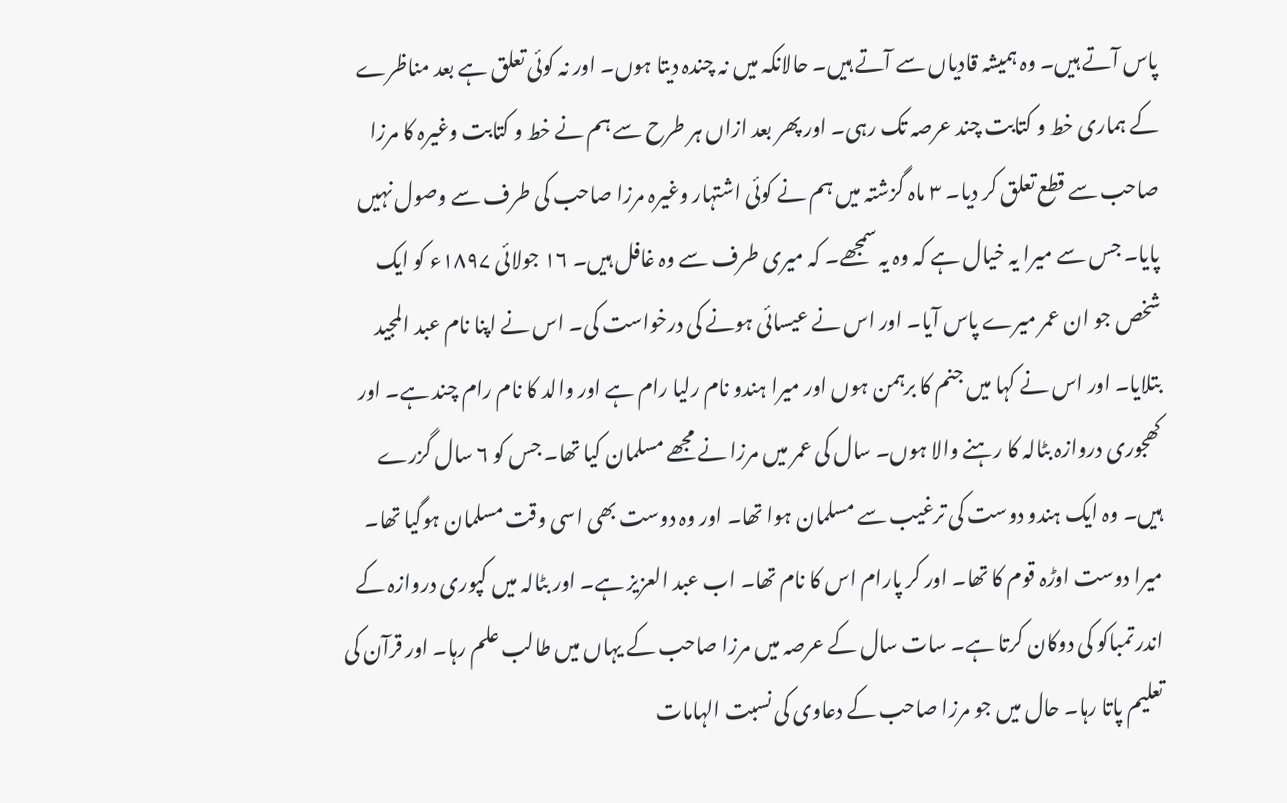پاس آتے ہیں۔ وہ ہمیشہ قادیاں سے آتے ہیں۔ حالانکہ میں نہ چندہ دیتا ہوں۔ اور نہ کوئی تعلق ہے بعد مناظرے کے ہماری خط و کتابت چند عرصہ تک رہی۔ اور پھر بعد ازاں ہر طرح سے ہم نے خط و کتابت وغیرہ کا مرزا صاحب سے قطع تعلق کر دیا۔ ۳ ماہ گزشتہ میں ہم نے کوئی اشتہار وغیرہ مرزا صاحب کی طرف سے وصول نہیں پایا۔ جس سے میرا یہ خیال ہے کہ وہ یہ سمجھے۔ کہ میری طرف سے وہ غافل ہیں۔ ۱۶ جولائی ۱۸۹۷ء کو ایک شخص جو ان عمر میرے پاس آیا۔ اور اس نے عیسائی ہونے کی درخواست کی۔ اس نے اپنا نام عبد المجید بتلایا۔ اور اس نے کہا میں جنم کا برہمن ہوں اور میرا ہندو نام رلیا رام ہے اور والد کا نام رام چند ہے۔ اور کھجوری دروازہ بٹالہ کا رہنے والا ہوں۔ سال کی عمر میں مرزا نے مجھے مسلمان کیا تھا۔ جس کو ۶ سال گزرے ہیں۔ وہ ایک ہندو دوست کی ترغیب سے مسلمان ہوا تھا۔ اور وہ دوست بھی اسی وقت مسلمان ہوگیا تھا۔ میرا دوست اوڑہ قوم کا تھا۔ اور کر پارام اس کا نام تھا۔ اب عبد العزیز ہے۔ اور بٹالہ میں کپوری دروازہ کے اندر تمباکو کی دوکان کرتا ہے۔ سات سال کے عرصہ میں مرزا صاحب کے یہاں میں طالب علم رہا۔ اور قرآن کی تعلیم پاتا رہا۔ حال میں جو مرزا صاحب کے دعاوی کی نسبت الہامات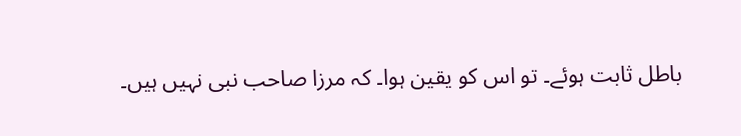باطل ثابت ہوئے۔ تو اس کو یقین ہوا۔ کہ مرزا صاحب نبی نہیں ہیں۔